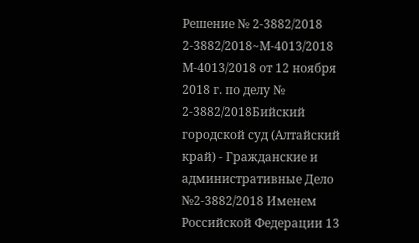Решение № 2-3882/2018 2-3882/2018~М-4013/2018 М-4013/2018 от 12 ноября 2018 г. по делу № 2-3882/2018Бийский городской суд (Алтайский край) - Гражданские и административные Дело №2-3882/2018 Именем Российской Федерации 13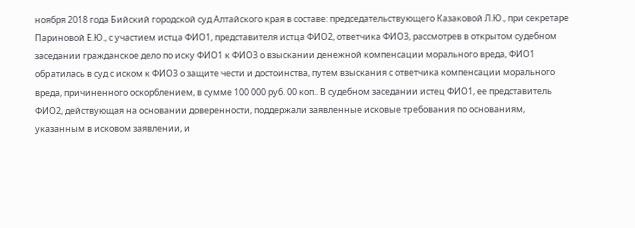ноября 2018 года Бийский городской суд Алтайского края в составе: председательствующего Казаковой Л.Ю., при секретаре Париновой Е.Ю., с участием истца ФИО1, представителя истца ФИО2, ответчика ФИО3, рассмотрев в открытом судебном заседании гражданское дело по иску ФИО1 к ФИО3 о взыскании денежной компенсации морального вреда, ФИО1 обpатилась в суд с иском к ФИО3 о защите чести и достоинства, путем взыскания с ответчика компенсации морального вреда, причиненного оскорблением, в сумме 100 000 руб. 00 коп.. В судебном заседании истец ФИО1, ее представитель ФИО2, действующая на основании доверенности, поддержали заявленные исковые тpебования по основаниям, указанным в исковом заявлении, и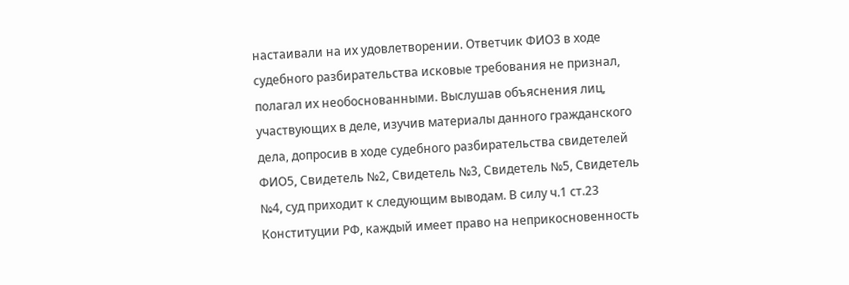настаивали на их удовлетворении. Ответчик ФИО3 в ходе судебного разбирательства исковые требования не признал, полагал их необоснованными. Выслушав объяснения лиц, участвующих в деле, изучив матеpиалы данного гражданского дела, допросив в ходе судебного разбирательства свидетелей ФИО5, Свидетель №2, Свидетель №3, Свидетель №5, Свидетель №4, суд приходит к следующим выводам. В силу ч.1 ст.23 Конституции РФ, каждый имеет право на неприкосновенность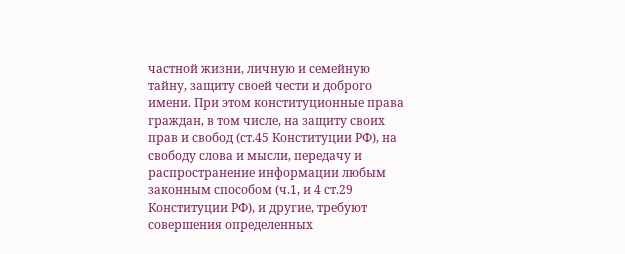частной жизни, личную и семейную тайну, защиту своей чести и доброго имени. При этом конституционные права граждан, в том числе, на защиту своих прав и свобод (ст.45 Конституции РФ), на свободу слова и мысли, передачу и распространение информации любым законным способом (ч.1, и 4 ст.29 Конституции РФ), и другие, требуют совершения определенных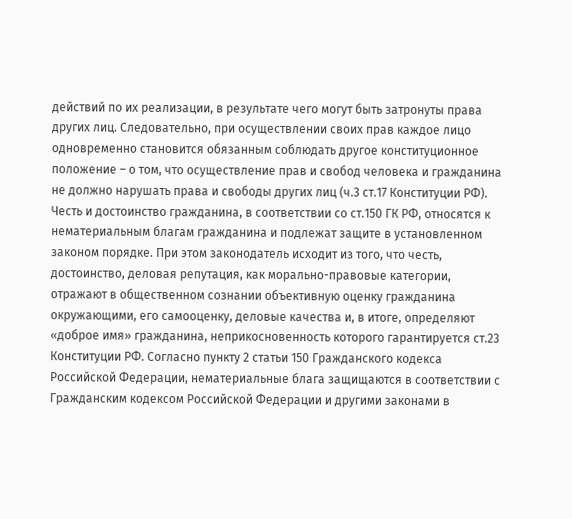действий по их реализации, в результате чего могут быть затронуты права других лиц. Следовательно, при осуществлении своих прав каждое лицо одновременно становится обязанным соблюдать другое конституционное положение – о том, что осуществление прав и свобод человека и гражданина не должно нарушать права и свободы других лиц (ч.3 ст.17 Конституции РФ). Честь и достоинство гражданина, в соответствии со ст.150 ГК РФ, относятся к нематериальным благам гражданина и подлежат защите в установленном законом порядке. При этом законодатель исходит из того, что честь, достоинство, деловая репутация, как морально-правовые категории, отражают в общественном сознании объективную оценку гражданина окружающими, его самооценку, деловые качества и, в итоге, определяют «доброе имя» гражданина, неприкосновенность которого гарантируется ст.23 Конституции РФ. Согласно пункту 2 статьи 150 Гражданского кодекса Российской Федерации, нематериальные блага защищаются в соответствии с Гражданским кодексом Российской Федерации и другими законами в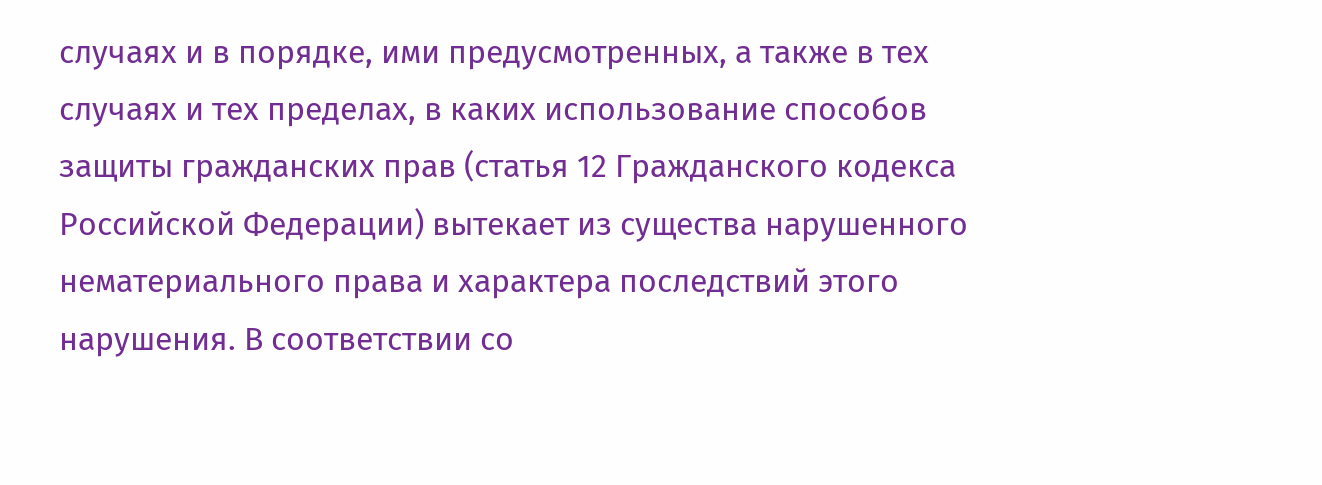случаях и в порядке, ими предусмотренных, а также в тех случаях и тех пределах, в каких использование способов защиты гражданских прав (статья 12 Гражданского кодекса Российской Федерации) вытекает из существа нарушенного нематериального права и характера последствий этого нарушения. В соответствии со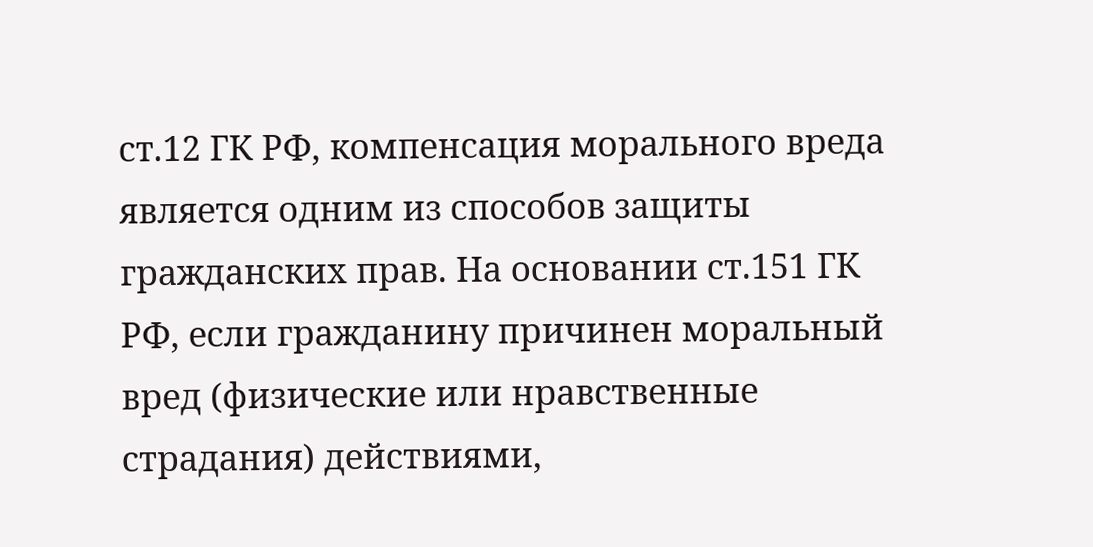ст.12 ГК РФ, компенсация морального вреда является одним из способов защиты гражданских прав. На основании ст.151 ГК РФ, если гражданину причинен моральный вред (физические или нравственные страдания) действиями,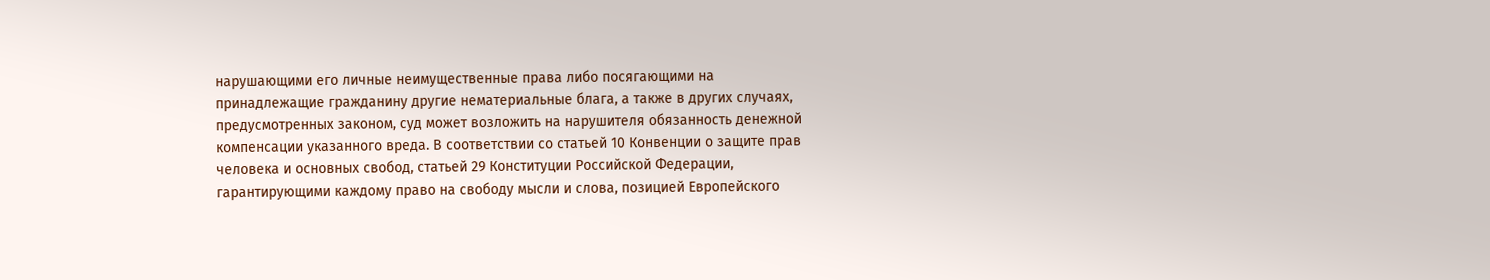нарушающими его личные неимущественные права либо посягающими на принадлежащие гражданину другие нематериальные блага, а также в других случаях, предусмотренных законом, суд может возложить на нарушителя обязанность денежной компенсации указанного вреда. В соответствии со статьей 10 Конвенции о защите прав человека и основных свобод, статьей 29 Конституции Российской Федерации, гарантирующими каждому право на свободу мысли и слова, позицией Европейского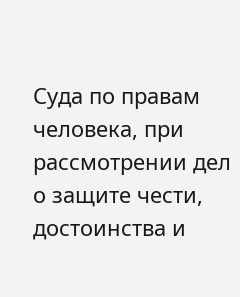Суда по правам человека, при рассмотрении дел о защите чести, достоинства и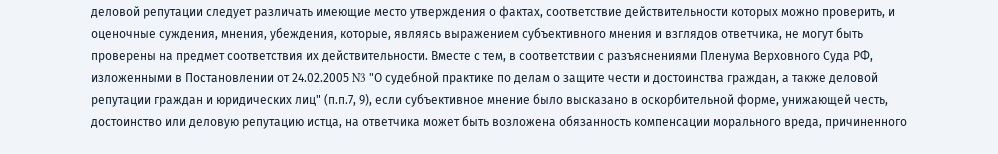деловой репутации следует различать имеющие место утверждения о фактах, соответствие действительности которых можно проверить, и оценочные суждения, мнения, убеждения, которые, являясь выражением субъективного мнения и взглядов ответчика, не могут быть проверены на предмет соответствия их действительности. Вместе с тем, в соответствии с разъяснениями Пленума Верховного Суда РФ, изложенными в Постановлении от 24.02.2005 N3 "О судебной практике по делам о защите чести и достоинства граждан, а также деловой репутации граждан и юридических лиц" (п.п.7, 9), если субъективное мнение было высказано в оскорбительной форме, унижающей честь, достоинство или деловую репутацию истца, на ответчика может быть возложена обязанность компенсации морального вреда, причиненного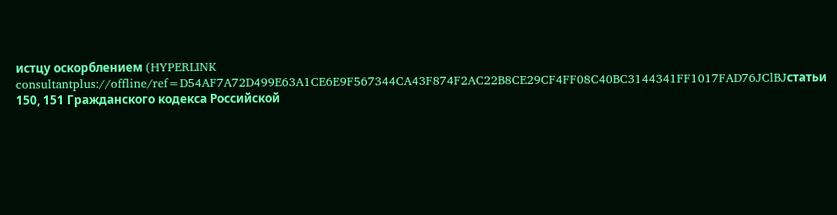истцу оскорблением (HYPERLINK consultantplus://offline/ref=D54AF7A72D499E63A1CE6E9F567344CA43F874F2AC22B8CE29CF4FF08C40BC3144341FF1017FAD76JClBJстатьи 150, 151 Гражданского кодекса Российской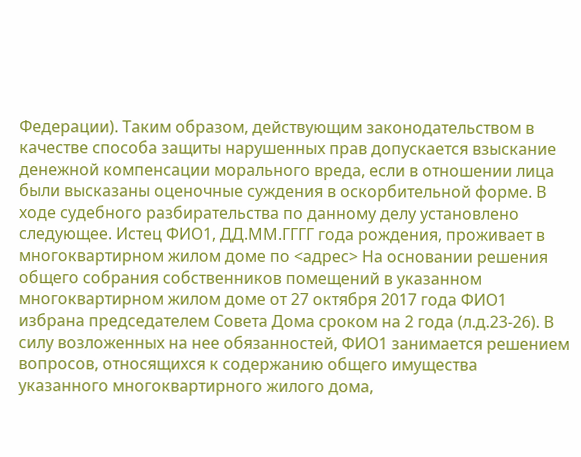Федерации). Таким образом, действующим законодательством в качестве способа защиты нарушенных прав допускается взыскание денежной компенсации морального вреда, если в отношении лица были высказаны оценочные суждения в оскорбительной форме. В ходе судебного разбирательства по данному делу установлено следующее. Истец ФИО1, ДД.ММ.ГГГГ года рождения, проживает в многоквартирном жилом доме по <адрес> На основании решения общего собрания собственников помещений в указанном многоквартирном жилом доме от 27 октября 2017 года ФИО1 избрана председателем Совета Дома сроком на 2 года (л.д.23-26). В силу возложенных на нее обязанностей, ФИО1 занимается решением вопросов, относящихся к содержанию общего имущества указанного многоквартирного жилого дома,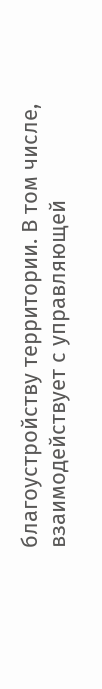благоустройству территории. В том числе, взаимодействует с управляющей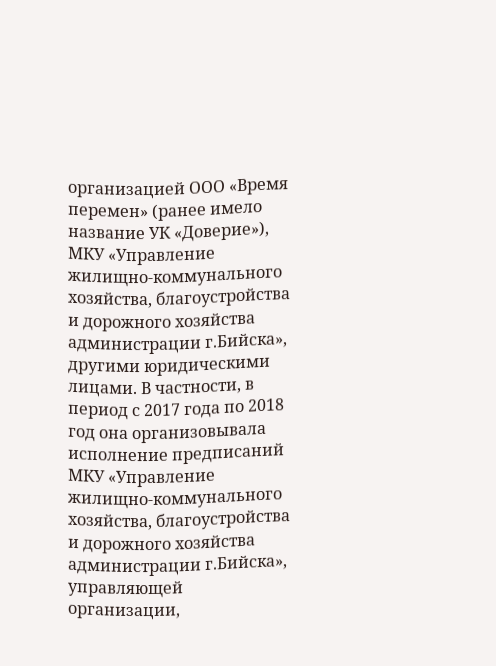организацией ООО «Время перемен» (ранее имело название УК «Доверие»), МКУ «Управление жилищно-коммунального хозяйства, благоустройства и дорожного хозяйства администрации г.Бийска», другими юридическими лицами. В частности, в период с 2017 года по 2018 год она организовывала исполнение предписаний МКУ «Управление жилищно-коммунального хозяйства, благоустройства и дорожного хозяйства администрации г.Бийска», управляющей организации,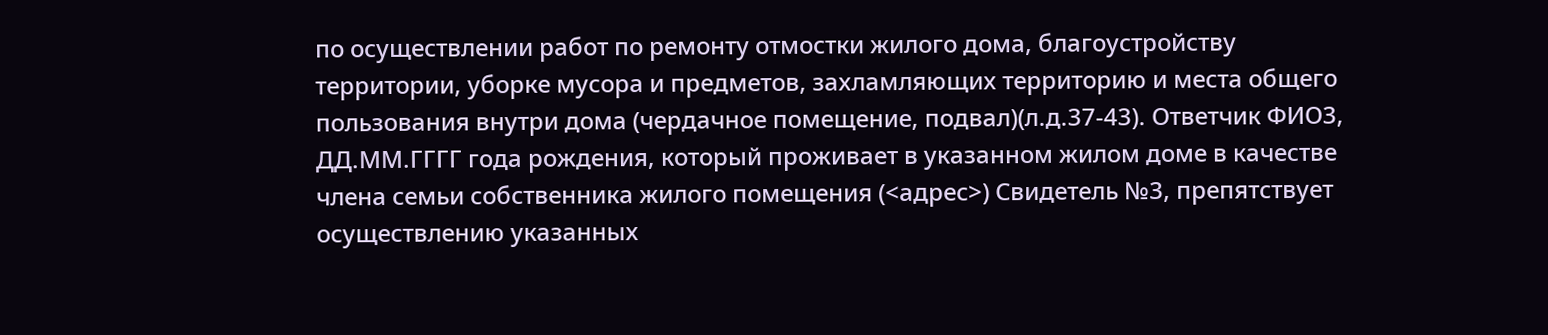по осуществлении работ по ремонту отмостки жилого дома, благоустройству территории, уборке мусора и предметов, захламляющих территорию и места общего пользования внутри дома (чердачное помещение, подвал)(л.д.37-43). Ответчик ФИО3, ДД.ММ.ГГГГ года рождения, который проживает в указанном жилом доме в качестве члена семьи собственника жилого помещения (<адрес>) Свидетель №3, препятствует осуществлению указанных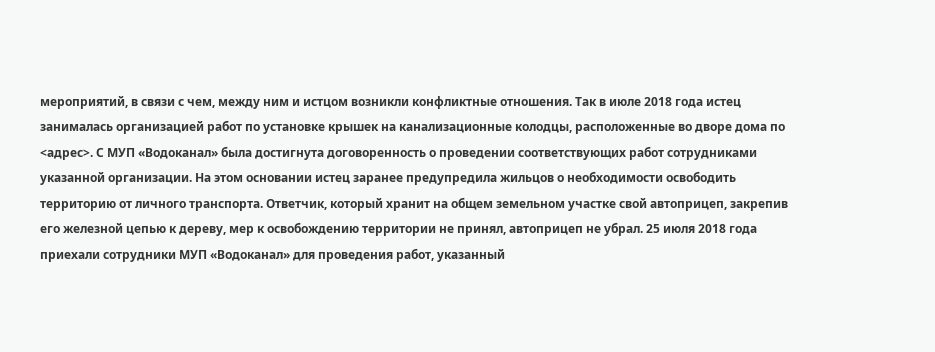мероприятий, в связи с чем, между ним и истцом возникли конфликтные отношения. Так в июле 2018 года истец занималась организацией работ по установке крышек на канализационные колодцы, расположенные во дворе дома по <адрес>. С МУП «Водоканал» была достигнута договоренность о проведении соответствующих работ сотрудниками указанной организации. На этом основании истец заранее предупредила жильцов о необходимости освободить территорию от личного транспорта. Ответчик, который хранит на общем земельном участке свой автоприцеп, закрепив его железной цепью к дереву, мер к освобождению территории не принял, автоприцеп не убрал. 25 июля 2018 года приехали сотрудники МУП «Водоканал» для проведения работ, указанный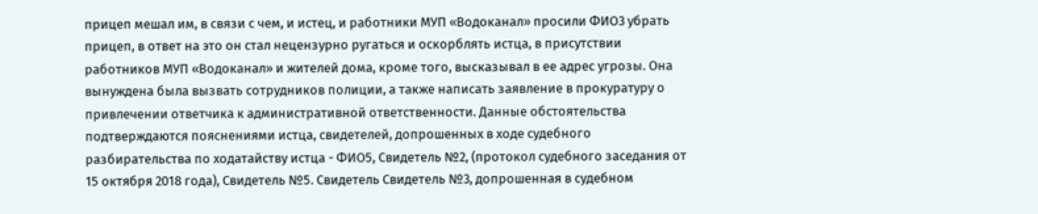прицеп мешал им, в связи с чем, и истец, и работники МУП «Водоканал» просили ФИО3 убрать прицеп, в ответ на это он стал нецензурно ругаться и оскорблять истца, в присутствии работников МУП «Водоканал» и жителей дома, кроме того, высказывал в ее адрес угрозы. Она вынуждена была вызвать сотрудников полиции, а также написать заявление в прокуратуру о привлечении ответчика к административной ответственности. Данные обстоятельства подтверждаются пояснениями истца, свидетелей, допрошенных в ходе судебного разбирательства по ходатайству истца - ФИО5, Свидетель №2, (протокол судебного заседания от 15 октября 2018 года), Свидетель №5. Свидетель Свидетель №3, допрошенная в судебном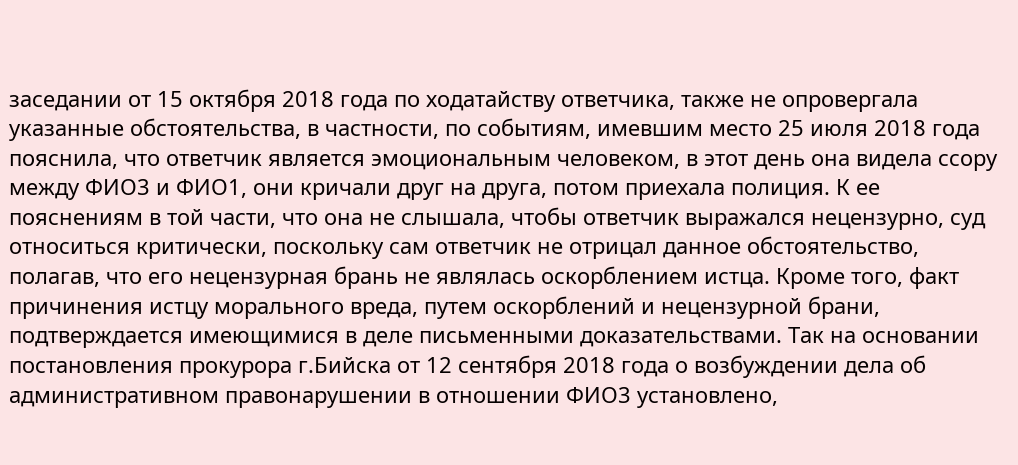заседании от 15 октября 2018 года по ходатайству ответчика, также не опровергала указанные обстоятельства, в частности, по событиям, имевшим место 25 июля 2018 года пояснила, что ответчик является эмоциональным человеком, в этот день она видела ссору между ФИО3 и ФИО1, они кричали друг на друга, потом приехала полиция. К ее пояснениям в той части, что она не слышала, чтобы ответчик выражался нецензурно, суд относиться критически, поскольку сам ответчик не отрицал данное обстоятельство, полагав, что его нецензурная брань не являлась оскорблением истца. Кроме того, факт причинения истцу морального вреда, путем оскорблений и нецензурной брани, подтверждается имеющимися в деле письменными доказательствами. Так на основании постановления прокурора г.Бийска от 12 сентября 2018 года о возбуждении дела об административном правонарушении в отношении ФИО3 установлено,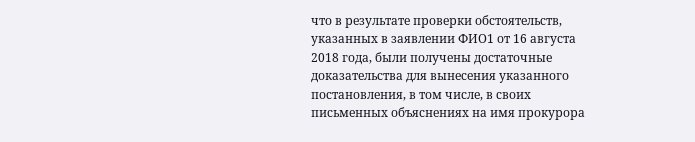что в результате проверки обстоятельств, указанных в заявлении ФИО1 от 16 августа 2018 года, были получены достаточные доказательства для вынесения указанного постановления, в том числе, в своих письменных объяснениях на имя прокурора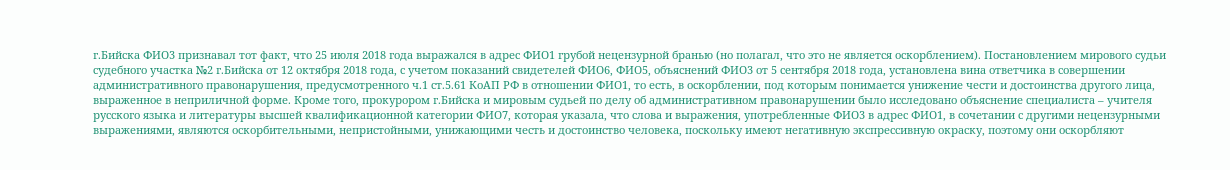г.Бийска ФИО3 признавал тот факт, что 25 июля 2018 года выражался в адрес ФИО1 грубой нецензурной бранью (но полагал, что это не является оскорблением). Постановлением мирового судьи судебного участка №2 г.Бийска от 12 октября 2018 года, с учетом показаний свидетелей ФИО6, ФИО5, объяснений ФИО3 от 5 сентября 2018 года, установлена вина ответчика в совершении административного правонарушения, предусмотренного ч.1 ст.5.61 КоАП РФ в отношении ФИО1, то есть, в оскорблении, под которым понимается унижение чести и достоинства другого лица, выраженное в неприличной форме. Кроме того, прокурором г.Бийска и мировым судьей по делу об административном правонарушении было исследовано объяснение специалиста – учителя русского языка и литературы высшей квалификационной категории ФИО7, которая указала, что слова и выражения, употребленные ФИО3 в адрес ФИО1, в сочетании с другими нецензурными выражениями, являются оскорбительными, непристойными, унижающими честь и достоинство человека, поскольку имеют негативную экспрессивную окраску, поэтому они оскорбляют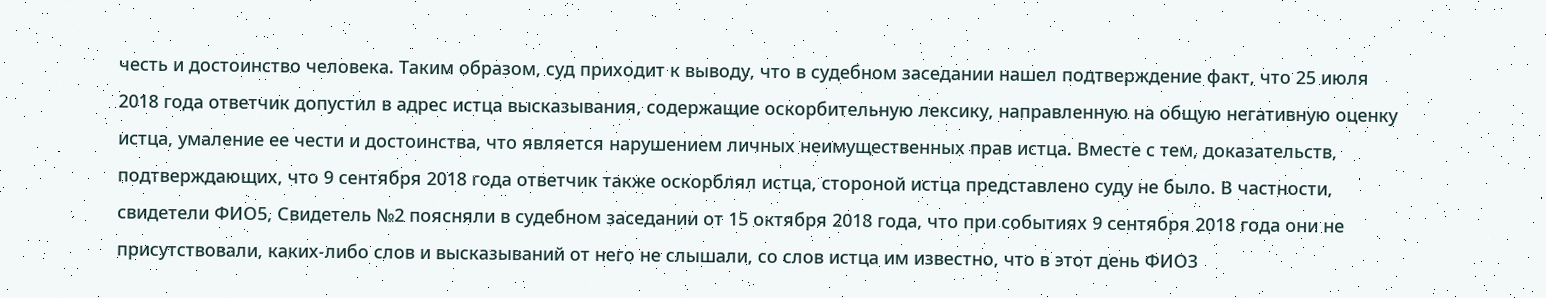честь и достоинство человека. Таким образом, суд приходит к выводу, что в судебном заседании нашел подтверждение факт, что 25 июля 2018 года ответчик допустил в адрес истца высказывания, содержащие оскорбительную лексику, направленную на общую негативную оценку истца, умаление ее чести и достоинства, что является нарушением личных неимущественных прав истца. Вместе с тем, доказательств, подтверждающих, что 9 сентября 2018 года ответчик также оскорблял истца, стороной истца представлено суду не было. В частности, свидетели ФИО5, Свидетель №2 поясняли в судебном заседании от 15 октября 2018 года, что при событиях 9 сентября 2018 года они не присутствовали, каких-либо слов и высказываний от него не слышали, со слов истца им известно, что в этот день ФИО3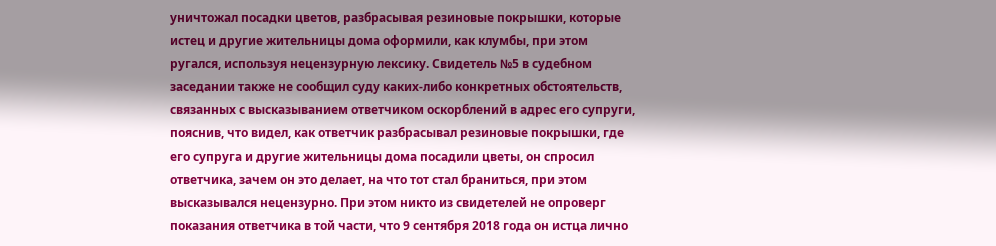уничтожал посадки цветов, разбрасывая резиновые покрышки, которые истец и другие жительницы дома оформили, как клумбы, при этом ругался, используя нецензурную лексику. Свидетель №5 в судебном заседании также не сообщил суду каких-либо конкретных обстоятельств, связанных с высказыванием ответчиком оскорблений в адрес его супруги, пояснив, что видел, как ответчик разбрасывал резиновые покрышки, где его супруга и другие жительницы дома посадили цветы, он спросил ответчика, зачем он это делает, на что тот стал браниться, при этом высказывался нецензурно. При этом никто из свидетелей не опроверг показания ответчика в той части, что 9 сентября 2018 года он истца лично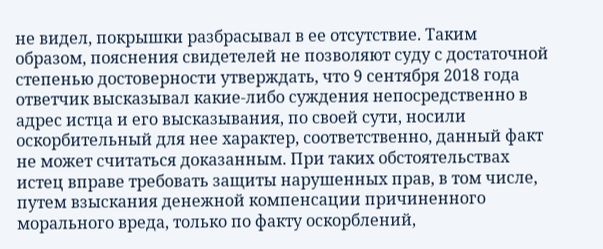не видел, покрышки разбрасывал в ее отсутствие. Таким образом, пояснения свидетелей не позволяют суду с достаточной степенью достоверности утверждать, что 9 сентября 2018 года ответчик высказывал какие-либо суждения непосредственно в адрес истца и его высказывания, по своей сути, носили оскорбительный для нее характер, соответственно, данный факт не может считаться доказанным. При таких обстоятельствах истец вправе требовать защиты нарушенных прав, в том числе, путем взыскания денежной компенсации причиненного морального вреда, только по факту оскорблений,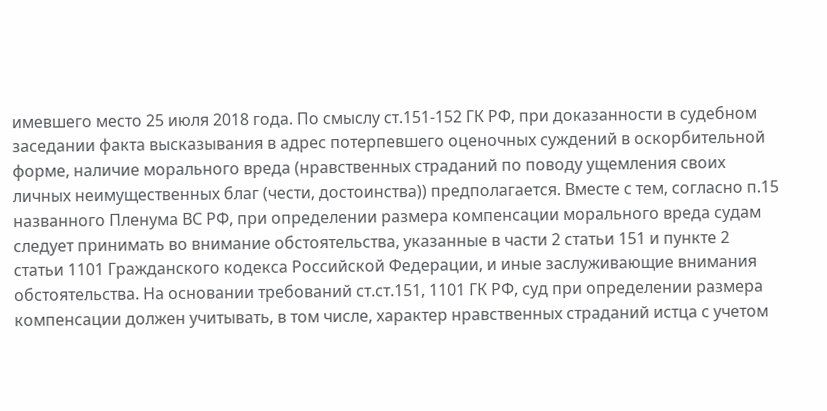имевшего место 25 июля 2018 года. По смыслу ст.151-152 ГК РФ, при доказанности в судебном заседании факта высказывания в адрес потерпевшего оценочных суждений в оскорбительной форме, наличие морального вреда (нравственных страданий по поводу ущемления своих личных неимущественных благ (чести, достоинства)) предполагается. Вместе с тем, согласно п.15 названного Пленума ВС РФ, при определении размера компенсации морального вреда судам следует принимать во внимание обстоятельства, указанные в части 2 статьи 151 и пункте 2 статьи 1101 Гражданского кодекса Российской Федерации, и иные заслуживающие внимания обстоятельства. На основании требований ст.ст.151, 1101 ГК PФ, суд при определении размера компенсации должен учитывать, в том числе, характер нравственных страданий истца с учетом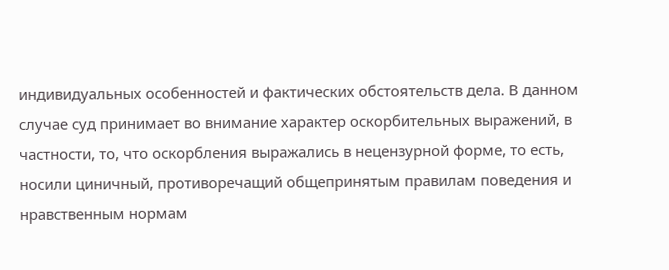индивидуальных особенностей и фактических обстоятельств дела. В данном случае суд принимает во внимание характер оскорбительных выражений, в частности, то, что оскорбления выражались в нецензурной форме, то есть, носили циничный, противоречащий общепринятым правилам поведения и нравственным нормам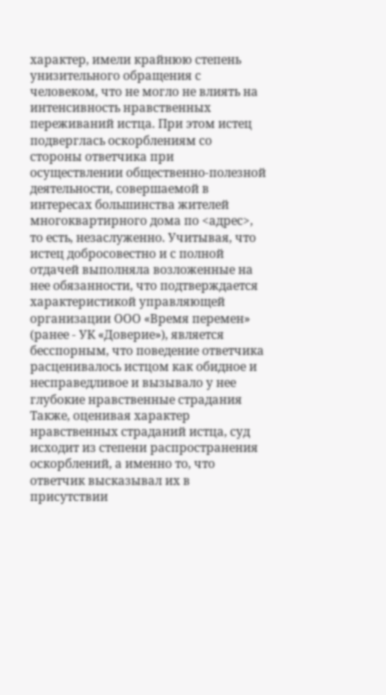характер, имели крайнюю степень унизительного обращения с человеком, что не могло не влиять на интенсивность нравственных переживаний истца. При этом истец подверглась оскорблениям со стороны ответчика при осуществлении общественно-полезной деятельности, совершаемой в интересах большинства жителей многоквартирного дома по <адрес>, то есть, незаслуженно. Учитывая, что истец добросовестно и с полной отдачей выполняла возложенные на нее обязанности, что подтверждается характеристикой управляющей организации ООО «Время перемен» (ранее - УК «Доверие»), является бесспорным, что поведение ответчика расценивалось истцом как обидное и несправедливое и вызывало у нее глубокие нравственные страдания Также, оценивая характер нравственных страданий истца, суд исходит из степени распространения оскорблений, а именно то, что ответчик высказывал их в присутствии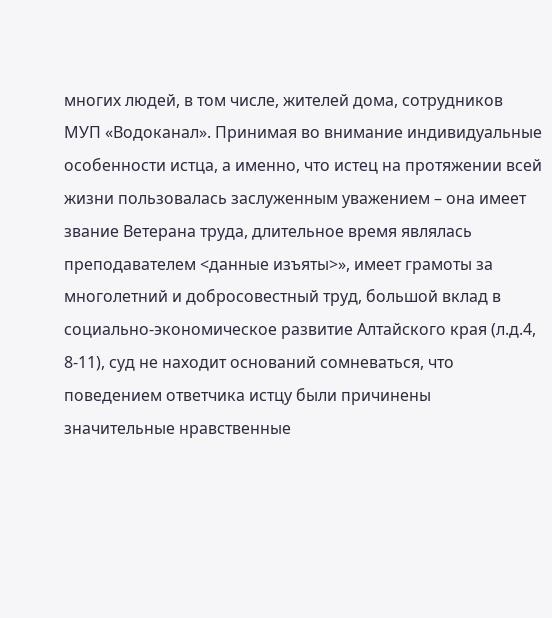многих людей, в том числе, жителей дома, сотрудников МУП «Водоканал». Принимая во внимание индивидуальные особенности истца, а именно, что истец на протяжении всей жизни пользовалась заслуженным уважением – она имеет звание Ветерана труда, длительное время являлась преподавателем <данные изъяты>», имеет грамоты за многолетний и добросовестный труд, большой вклад в социально-экономическое развитие Алтайского края (л.д.4, 8-11), суд не находит оснований сомневаться, что поведением ответчика истцу были причинены значительные нравственные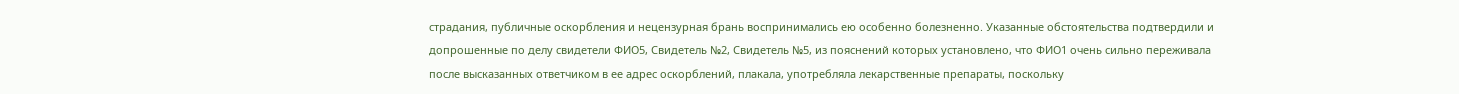страдания, публичные оскорбления и нецензурная брань воспринимались ею особенно болезненно. Указанные обстоятельства подтвердили и допрошенные по делу свидетели ФИО5, Свидетель №2, Свидетель №5, из пояснений которых установлено, что ФИО1 очень сильно переживала после высказанных ответчиком в ее адрес оскорблений, плакала, употребляла лекарственные препараты, поскольку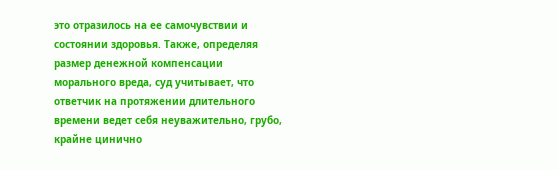это отразилось на ее самочувствии и состоянии здоровья. Также, определяя размер денежной компенсации морального вреда, суд учитывает, что ответчик на протяжении длительного времени ведет себя неуважительно, грубо, крайне цинично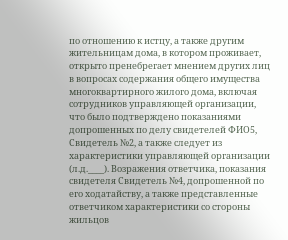по отношению к истцу, а также другим жительницам дома, в котором проживает, открыто пренебрегает мнением других лиц в вопросах содержания общего имущества многоквартирного жилого дома, включая сотрудников управляющей организации, что было подтверждено показаниями допрошенных по делу свидетелей ФИО5, Свидетель №2, а также следует из характеристики управляющей организации (л.д.____). Возражения ответчика, показания свидетеля Свидетель №4, допрошенной по его ходатайству, а также представленные ответчиком характеристики со стороны жильцов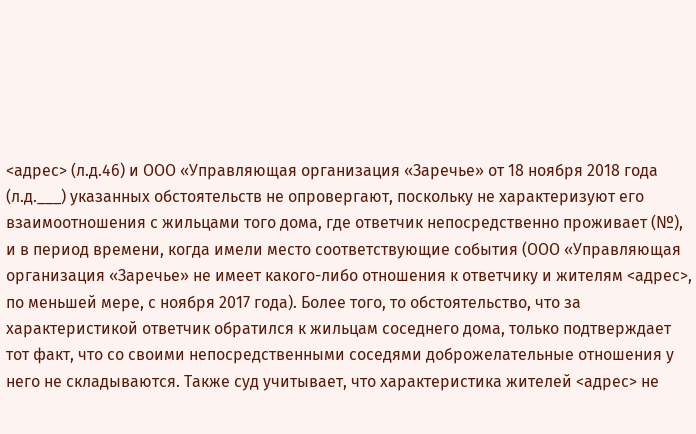<адрес> (л.д.46) и ООО «Управляющая организация «Заречье» от 18 ноября 2018 года (л.д.___) указанных обстоятельств не опровергают, поскольку не характеризуют его взаимоотношения с жильцами того дома, где ответчик непосредственно проживает (№), и в период времени, когда имели место соответствующие события (ООО «Управляющая организация «Заречье» не имеет какого-либо отношения к ответчику и жителям <адрес>, по меньшей мере, с ноября 2017 года). Более того, то обстоятельство, что за характеристикой ответчик обратился к жильцам соседнего дома, только подтверждает тот факт, что со своими непосредственными соседями доброжелательные отношения у него не складываются. Также суд учитывает, что характеристика жителей <адрес> не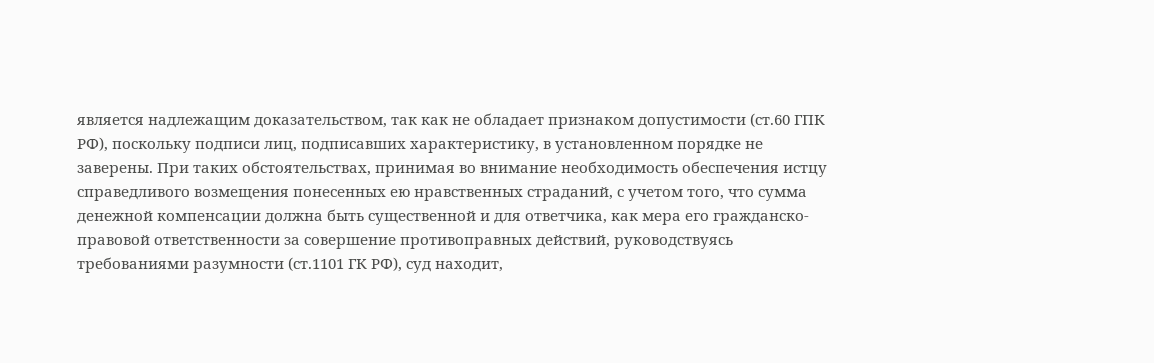является надлежащим доказательством, так как не обладает признаком допустимости (ст.60 ГПК РФ), поскольку подписи лиц, подписавших характеристику, в установленном порядке не заверены. При таких обстоятельствах, принимая во внимание необходимость обеспечения истцу справедливого возмещения понесенных ею нравственных страданий, с учетом того, что сумма денежной компенсации должна быть существенной и для ответчика, как мера его гражданско-правовой ответственности за совершение противоправных действий, руководствуясь требованиями разумности (ст.1101 ГК РФ), суд находит,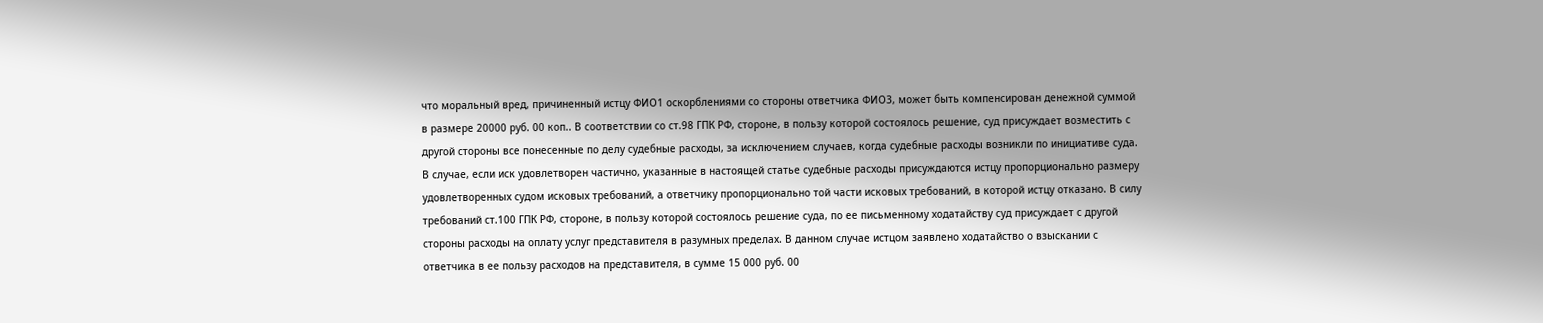что моральный вред, причиненный истцу ФИО1 оскорблениями со стороны ответчика ФИО3, может быть компенсирован денежной суммой в размере 20000 руб. 00 коп.. В соответствии со ст.98 ГПК РФ, стороне, в пользу которой состоялось решение, суд присуждает возместить с другой стороны все понесенные по делу судебные расходы, за исключением случаев, когда судебные расходы возникли по инициативе суда. В случае, если иск удовлетворен частично, указанные в настоящей статье судебные расходы присуждаются истцу пропорционально размеру удовлетворенных судом исковых требований, а ответчику пропорционально той части исковых требований, в которой истцу отказано. В силу требований ст.100 ГПК РФ, стороне, в пользу которой состоялось решение суда, по ее письменному ходатайству суд присуждает с другой стороны расходы на оплату услуг представителя в разумных пределах. В данном случае истцом заявлено ходатайство о взыскании с ответчика в ее пользу расходов на представителя, в сумме 15 000 руб. 00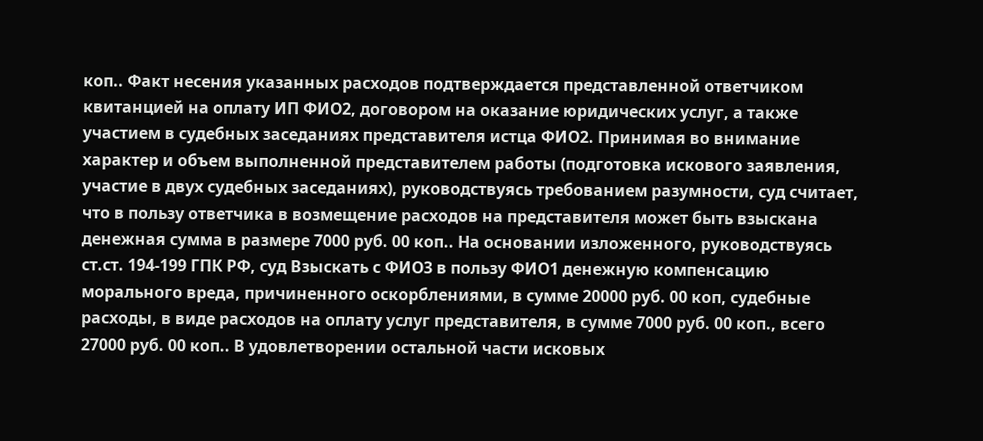коп.. Факт несения указанных расходов подтверждается представленной ответчиком квитанцией на оплату ИП ФИО2, договором на оказание юридических услуг, а также участием в судебных заседаниях представителя истца ФИО2. Принимая во внимание характер и объем выполненной представителем работы (подготовка искового заявления, участие в двух судебных заседаниях), руководствуясь требованием разумности, суд считает, что в пользу ответчика в возмещение расходов на представителя может быть взыскана денежная сумма в размере 7000 руб. 00 коп.. На основании изложенного, руководствуясь ст.ст. 194-199 ГПК PФ, суд Взыскать с ФИО3 в пользу ФИО1 денежную компенсацию морального вреда, причиненного оскорблениями, в сумме 20000 руб. 00 коп, судебные расходы, в виде расходов на оплату услуг представителя, в сумме 7000 руб. 00 коп., всего 27000 руб. 00 коп.. В удовлетворении остальной части исковых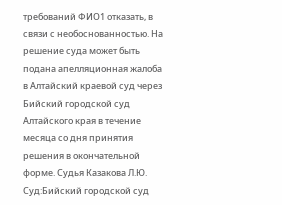требований ФИО1 отказать, в связи с необоснованностью. На решение суда может быть подана апелляционная жалоба в Алтайский краевой суд через Бийский городской суд Алтайского края в течение месяца со дня принятия решения в окончательной форме. Судья Казакова Л.Ю. Суд:Бийский городской суд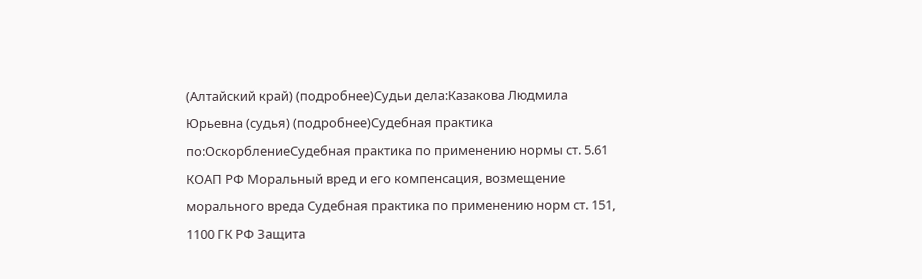(Алтайский край) (подробнее)Судьи дела:Казакова Людмила Юрьевна (судья) (подробнее)Судебная практика по:ОскорблениеСудебная практика по применению нормы ст. 5.61 КОАП РФ Моральный вред и его компенсация, возмещение морального вреда Судебная практика по применению норм ст. 151, 1100 ГК РФ Защита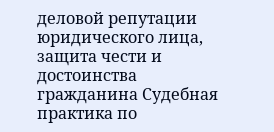деловой репутации юридического лица, защита чести и достоинства гражданина Судебная практика по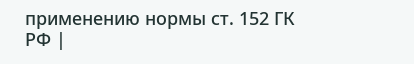применению нормы ст. 152 ГК РФ |